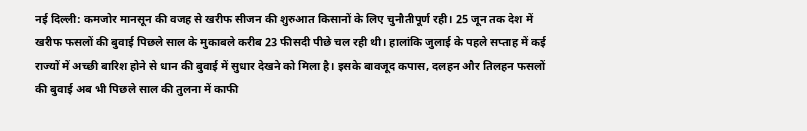नई दिल्ली: कमजोर मानसून की वजह से खरीफ सीजन की शुरुआत किसानों के लिए चुनौतीपूर्ण रही। 25 जून तक देश में खरीफ फसलों की बुवाई पिछले साल के मुकाबले करीब 23 फीसदी पीछे चल रही थी। हालांकि जुलाई के पहले सप्ताह में कई राज्यों में अच्छी बारिश होने से धान की बुवाई में सुधार देखने को मिला है। इसके बावजूद कपास, दलहन और तिलहन फसलों की बुवाई अब भी पिछले साल की तुलना में काफी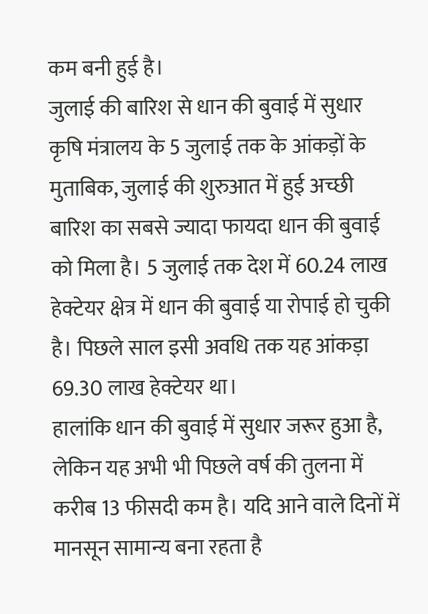कम बनी हुई है।
जुलाई की बारिश से धान की बुवाई में सुधार
कृषि मंत्रालय के 5 जुलाई तक के आंकड़ों के मुताबिक, जुलाई की शुरुआत में हुई अच्छी बारिश का सबसे ज्यादा फायदा धान की बुवाई को मिला है। 5 जुलाई तक देश में 60.24 लाख हेक्टेयर क्षेत्र में धान की बुवाई या रोपाई हो चुकी है। पिछले साल इसी अवधि तक यह आंकड़ा 69.30 लाख हेक्टेयर था।
हालांकि धान की बुवाई में सुधार जरूर हुआ है, लेकिन यह अभी भी पिछले वर्ष की तुलना में करीब 13 फीसदी कम है। यदि आने वाले दिनों में मानसून सामान्य बना रहता है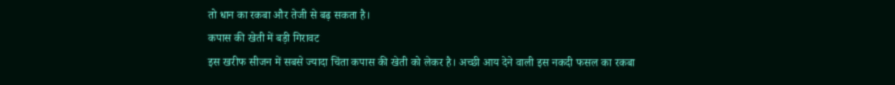तो धान का रकबा और तेजी से बढ़ सकता है।
कपास की खेती में बड़ी गिरावट
इस खरीफ सीजन में सबसे ज्यादा चिंता कपास की खेती को लेकर है। अच्छी आय देने वाली इस नकदी फसल का रकबा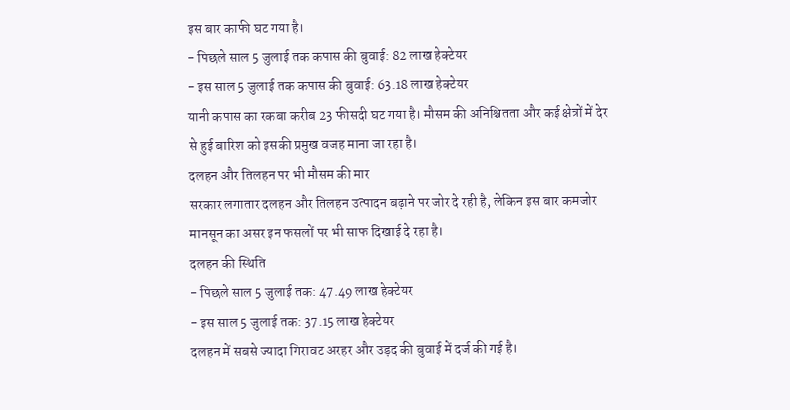इस बार काफी घट गया है।
- पिछले साल 5 जुलाई तक कपास की बुवाई: 82 लाख हेक्टेयर
- इस साल 5 जुलाई तक कपास की बुवाई: 63.18 लाख हेक्टेयर
यानी कपास का रकबा करीब 23 फीसदी घट गया है। मौसम की अनिश्चितता और कई क्षेत्रों में देर से हुई बारिश को इसकी प्रमुख वजह माना जा रहा है।
दलहन और तिलहन पर भी मौसम की मार
सरकार लगातार दलहन और तिलहन उत्पादन बढ़ाने पर जोर दे रही है, लेकिन इस बार कमजोर मानसून का असर इन फसलों पर भी साफ दिखाई दे रहा है।
दलहन की स्थिति
- पिछले साल 5 जुलाई तक: 47.49 लाख हेक्टेयर
- इस साल 5 जुलाई तक: 37.15 लाख हेक्टेयर
दलहन में सबसे ज्यादा गिरावट अरहर और उड़द की बुवाई में दर्ज की गई है।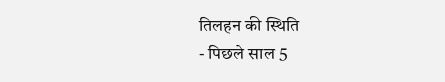तिलहन की स्थिति
- पिछले साल 5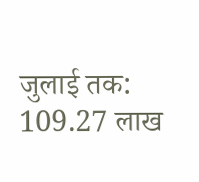जुलाई तक: 109.27 लाख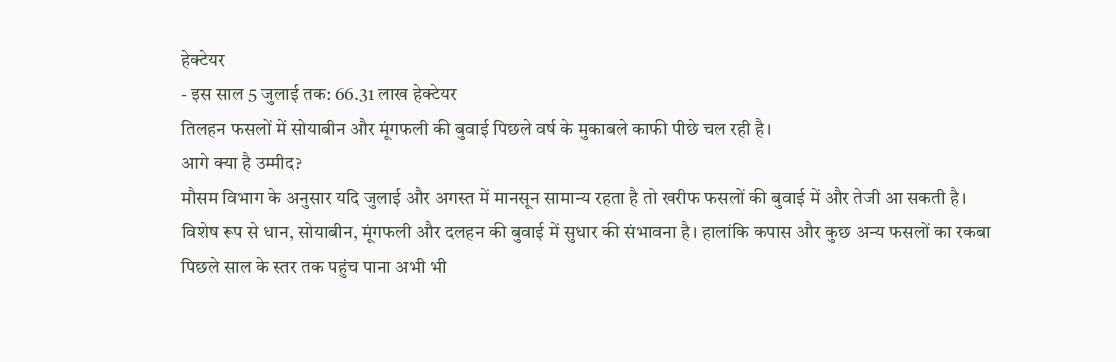हेक्टेयर
- इस साल 5 जुलाई तक: 66.31 लाख हेक्टेयर
तिलहन फसलों में सोयाबीन और मूंगफली की बुवाई पिछले वर्ष के मुकाबले काफी पीछे चल रही है।
आगे क्या है उम्मीद?
मौसम विभाग के अनुसार यदि जुलाई और अगस्त में मानसून सामान्य रहता है तो खरीफ फसलों की बुवाई में और तेजी आ सकती है। विशेष रूप से धान, सोयाबीन, मूंगफली और दलहन की बुवाई में सुधार की संभावना है। हालांकि कपास और कुछ अन्य फसलों का रकबा पिछले साल के स्तर तक पहुंच पाना अभी भी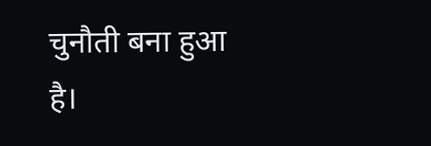चुनौती बना हुआ है।